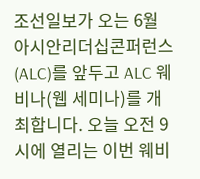조선일보가 오는 6월 아시안리더십콘퍼런스(ALC)를 앞두고 ALC 웨비나(웹 세미나)를 개최합니다. 오늘 오전 9시에 열리는 이번 웨비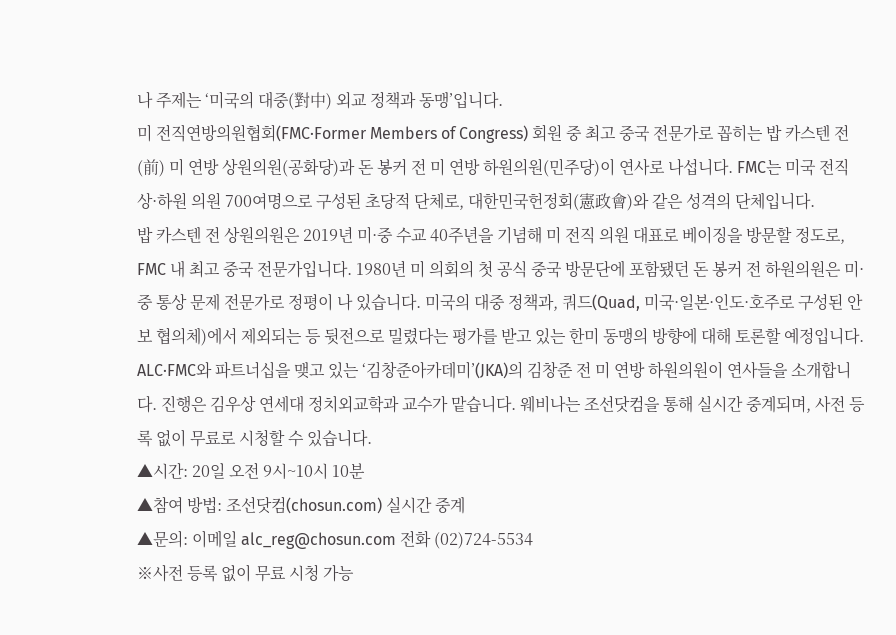나 주제는 ‘미국의 대중(對中) 외교 정책과 동맹’입니다.
미 전직연방의원협회(FMC·Former Members of Congress) 회원 중 최고 중국 전문가로 꼽히는 밥 카스텐 전(前) 미 연방 상원의원(공화당)과 돈 봉커 전 미 연방 하원의원(민주당)이 연사로 나섭니다. FMC는 미국 전직 상·하원 의원 700여명으로 구성된 초당적 단체로, 대한민국헌정회(憲政會)와 같은 성격의 단체입니다.
밥 카스텐 전 상원의원은 2019년 미·중 수교 40주년을 기념해 미 전직 의원 대표로 베이징을 방문할 정도로, FMC 내 최고 중국 전문가입니다. 1980년 미 의회의 첫 공식 중국 방문단에 포함됐던 돈 봉커 전 하원의원은 미·중 통상 문제 전문가로 정평이 나 있습니다. 미국의 대중 정책과, 쿼드(Quad, 미국·일본·인도·호주로 구성된 안보 협의체)에서 제외되는 등 뒷전으로 밀렸다는 평가를 받고 있는 한미 동맹의 방향에 대해 토론할 예정입니다.
ALC·FMC와 파트너십을 맺고 있는 ‘김창준아카데미’(JKA)의 김창준 전 미 연방 하원의원이 연사들을 소개합니다. 진행은 김우상 연세대 정치외교학과 교수가 맡습니다. 웨비나는 조선닷컴을 통해 실시간 중계되며, 사전 등록 없이 무료로 시청할 수 있습니다.
▲시간: 20일 오전 9시~10시 10분
▲참여 방법: 조선닷컴(chosun.com) 실시간 중계
▲문의: 이메일 alc_reg@chosun.com 전화 (02)724-5534
※사전 등록 없이 무료 시청 가능